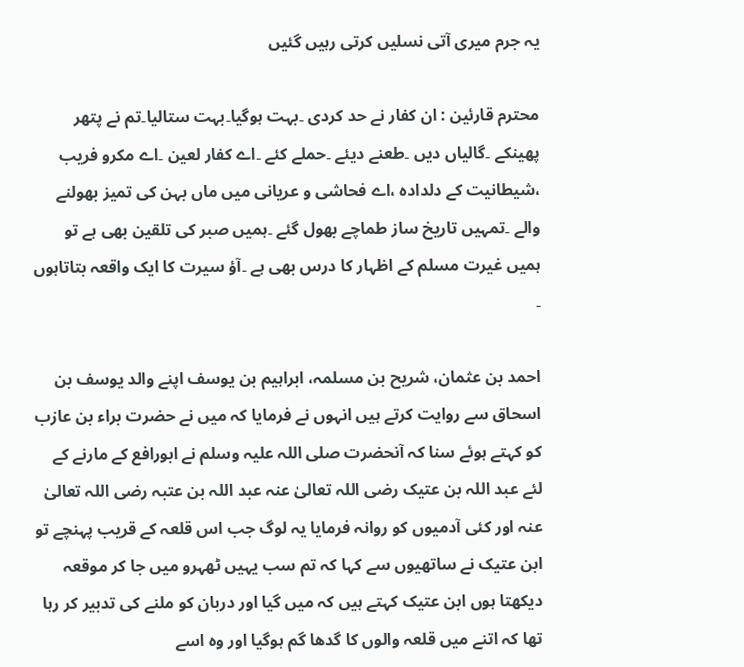یہ جرم میری آتی نسلیں کرتی رہیں گئیں

محترم قارئین : ان کفار نے حد کردی ۔بہت ہوگیا۔بہت ستالیا۔تم نے پتھر پھینکے ۔گالیاں دیں ۔طعنے دیئے ۔حملے کئے ۔اے کفار لعین ۔اے مکرو فریب ،شیطانیت کے دلدادہ ،اے فحاشی و عریانی میں ماں بہن کی تمیز بھولنے والے ۔تمہیں تاریخ ساز طماچے بھول گئے ۔ہمیں صبر کی تلقین بھی ہے تو ہمیں غیرت مسلم کے اظہار کا درس بھی ہے ۔آؤ سیرت کا ایک واقعہ بتاتاہوں ۔

احمد بن عثمان، شریح بن مسلمہ، ابراہیم بن یوسف اپنے والد یوسف بن اسحاق سے روایت کرتے ہیں انہوں نے فرمایا کہ میں نے حضرت براء بن عازب کو کہتے ہوئے سنا کہ آنحضرت صلی اللہ علیہ وسلم نے ابورافع کے مارنے کے لئے عبد اللہ بن عتیک رضی اللہ تعالیٰ عنہ عبد اللہ بن عتبہ رضی اللہ تعالیٰ عنہ اور کئی آدمیوں کو روانہ فرمایا یہ لوگ جب اس قلعہ کے قریب پہنچے تو ابن عتیک نے ساتھیوں سے کہا کہ تم سب یہیں ٹھہرو میں جا کر موقعہ دیکھتا ہوں ابن عتیک کہتے ہیں کہ میں گیا اور دربان کو ملنے کی تدبیر کر رہا تھا کہ اتنے میں قلعہ والوں کا گدھا گم ہوگیا اور وہ اسے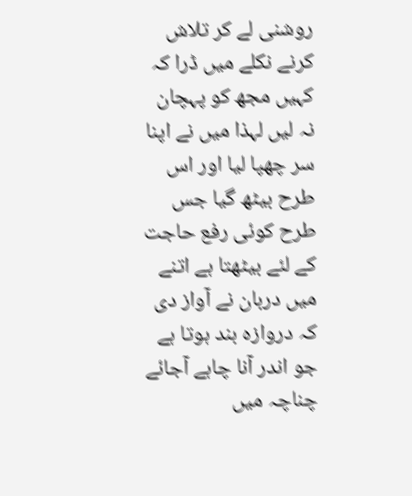روشنی لے کر تلاش کرنے نکلے میں ڈرا کہ کہیں مجھ کو پہچان نہ لیں لہذا میں نے اپنا سر چھپا لیا اور اس طرح بیٹھ گیا جس طرح کوئی رفع حاجت کے لئے بیٹھتا ہے اتنے میں دربان نے آواز دی کہ دروازہ بند ہوتا ہے جو اندر آنا چاہے آجائے چناچہ میں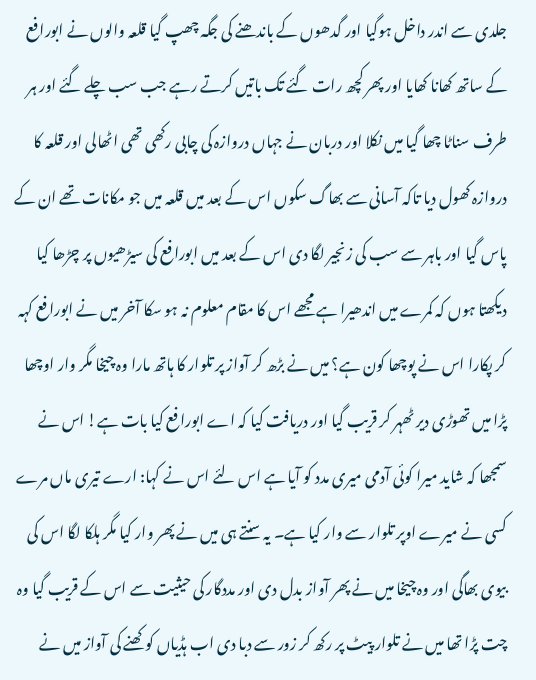جلدی سے اندر داخل ہوگیا اور گدھوں کے باندھنے کی جگہ چھپ گیا قلعہ والوں نے ابورافع کے ساتھ کھانا کھایا اور پھر کچھ رات گئے تک باتیں کرتے رہے جب سب چلے گئے اور ہر طرف سناٹا چھا گیا میں نکلا اور دربان نے جہاں دروازہ کی چابی رکھی تھی اٹھالی اور قلعہ کا دروازہ کھول دیا تاکہ آسانی سے بھاگ سکوں اس کے بعد میں قلعہ میں جو مکانات تھے ان کے پاس گیا اور باہر سے سب کی زنجیر لگا دی اس کے بعد میں ابورافع کی سیڑھیوں پر چڑھا کیا دیکھتا ہوں کہ کمرے میں اندھیرا ہے مجھے اس کا مقام معلوم نہ ہو سکا آخر میں نے ابورافع کہہ کر پکارا اس نے پوچھا کون ہے؟ میں نے بڑھ کر آواز پر تلوار کا ہاتھ مارا وہ چیخا مگر وار اوچھا پڑا میں تھوڑی دیر ٹھہر کر قریب گیا اور دریافت کیا کہ اے ابورافع کیا بات ہے! اس نے سمجھا کہ شاید میرا کوئی آدمی میری مدد کو آیا ہے اس لئے اس نے کہا: ارے تیری ماں مرے کسی نے میرے اوپر تلوار سے وار کیا ہے۔ یہ سنتے ہی میں نے پھر وار کیا مگر ہلکا لگا اس کی بیوی بھاگی اور وہ چیخا میں نے پھر آواز بدل دی اور مددگار کی حیثیت سے اس کے قریب گیا وہ چت پڑا تھا میں نے تلوار پیٹ پر رکھ کر زور سے دبا دی اب ہڈیاں کوکھنے کی آواز میں نے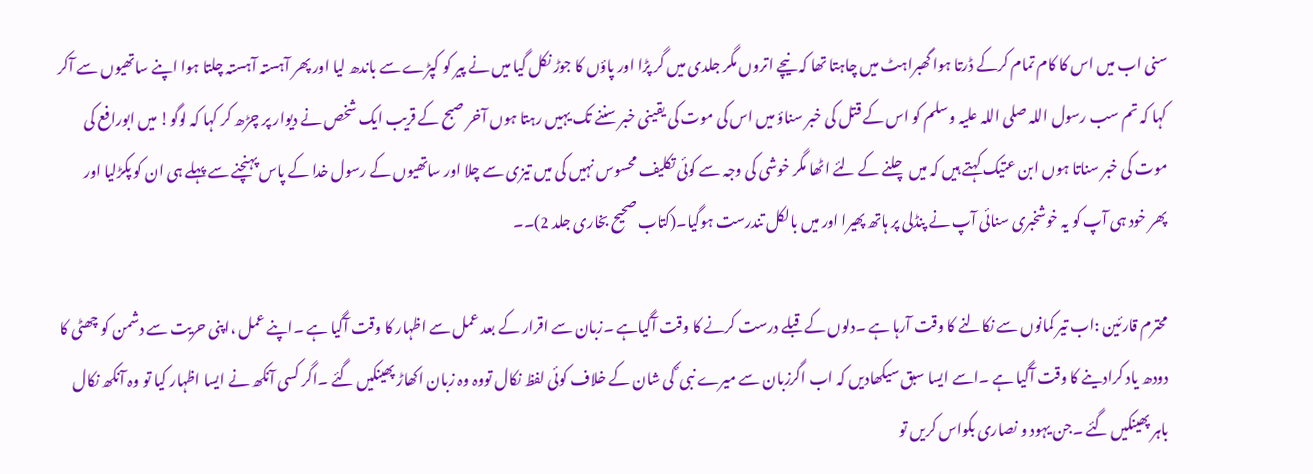سنی اب میں اس کا کام تمام کرکے ڈرتا ہوا گھبراہٹ میں چاہتا تھا کہ نیچے اتروں مگر جلدی میں گر پڑا اور پاؤں کا جوڑ نکل گیا میں نے پیر کو کپڑے سے باندھ لیا اور پھر آہستہ آہستہ چلتا ہوا اپنے ساتھیوں سے آکر کہا کہ تم سب رسول اللہ صلی اللہ علیہ وسلم کو اس کے قتل کی خبر سناؤ میں اس کی موت کی یقینی خبر سننے تک یہیں رہتا ہوں آخر صبح کے قریب ایک شخص نے دیوار پر چڑھ کر کہا کہ لوگو! میں ابورافع کی موت کی خبر سناتا ہوں ابن عتیک کہتے ہیں کہ میں چلنے کے لئے اٹھا مگر خوشی کی وجہ سے کوئی تکلیف محسوس نہیں کی میں تیزی سے چلا اور ساتھیوں کے رسول خدا کے پاس پہنچنے سے پہلے ہی ان کو پکڑلیا اور پھر خود ہی آپ کو یہ خوشخبری سنائی آپ نے پنڈلی پر ہاتھ پھیرا اور میں بالکل تندرست ہوگیا۔(کتاب صحیح بخاری جلد 2)۔۔

محترم قارئین :اب تیر کمانوں سے نکالنے کا وقت آرہا ہے ۔دلوں کے قبلے درست کرنے کا وقت آگیاہے ۔زبان سے اقرار کے بعد عمل سے اظہار کا وقت آگیا ہے ۔اپنے عمل ،اپنی حریت سے دشمن کو چھٹی کا دودھ یاد کرادینے کا وقت آگیا ہے ۔اسے ایسا سبق سیکھادیں کہ اب اگرزبان سے میرے نبی ؐ کی شان کے خلاف کوئی لفظ نکال تووہ وہ زبان اکھاڑ پھینکیں گئے ۔اگر کسی آنکھ نے ایسا اظہار کیا تو وہ آنکھ نکال باہر پھینکیں گئے ۔جن یہود و نصاری بکواس کریں تو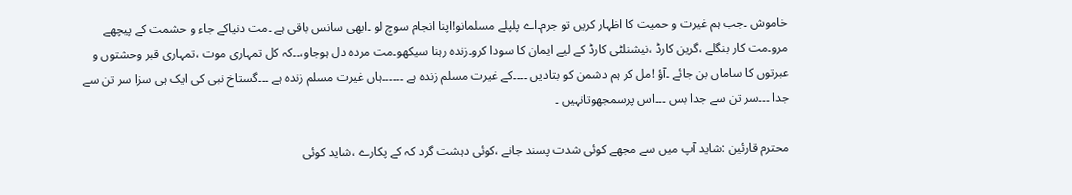خاموش ۔جب ہم غیرت و حمیت کا اظہار کریں تو جرم۔اے پلپلے مسلمانو!اپنا انجام سوچ لو ۔ابھی سانس باقی ہے ۔مت دنیاکے جاء و حشمت کے پیچھے مرو۔مت کار بنگلے ،گرین کارڈ ،نیشنلٹی کارڈ کے لیے ایمان کا سودا کرو۔زندہ رہنا سیکھو۔مت مردہ دل ہوجاو،۔۔کہ کل تمہاری موت ،تمہاری قبر وحشتوں و عبرتوں کا ساماں بن جائے ۔آؤ !مل کر ہم دشمن کو بتادیں ۔۔۔۔کے غیرت مسلم زندہ ہے ۔۔۔۔۔۔ہاں غیرت مسلم زندہ ہے ۔۔۔گستاخ نبی کی ایک ہی سزا سر تن سے جدا ۔۔۔سر تن سے جدا بس ۔۔۔اس پرسمجھوتانہیں ۔

محترم قارئین :شاید آپ میں سے مجھے کوئی شدت پسند جانے ،کوئی دہشت گرد کہ کے پکارے ،شاید کوئی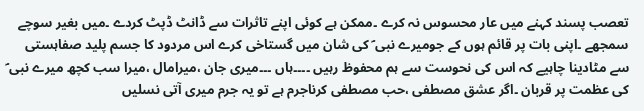تعصب پسند کہنے میں عار محسوس نہ کرے ۔ممکن ہے کوئی اپنے تاثرات سے ڈانٹ ڈپٹ کردے ۔میں بغیر سوچے سمجھے ۔اپنی بات پر قائم ہوں کے جومیرے نبی ؐ کی شان میں گستاخی کرے اس مردود کا جسم پلید صفاہستی سے مٹادینا چاہیے کہ اس کی نحوست سے ہم محفوظ رہیں ۔۔۔۔ہاں ۔۔۔میری جان ،میرامال ،میرا سب کچھ میرے نبی ؐ کی عظمت پر قربان ۔اگر عشق مصطفی ،حب مصطفی کرناجرم ہے تو یہ جرم میری آتی نسلیں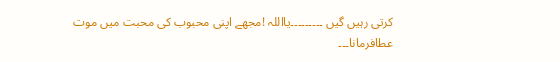کرتی رہیں گیں ۔۔۔۔۔۔۔۔۔یااللہ !مجھے اپنی محبوب کی محبت میں موت عطافرمانا۔۔۔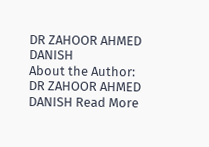DR ZAHOOR AHMED DANISH
About the Author: DR ZAHOOR AHMED DANISH Read More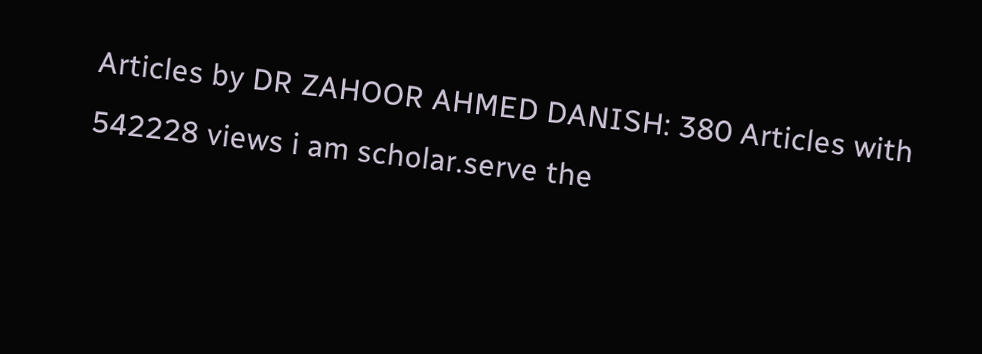Articles by DR ZAHOOR AHMED DANISH: 380 Articles with 542228 views i am scholar.serve the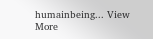humainbeing... View More